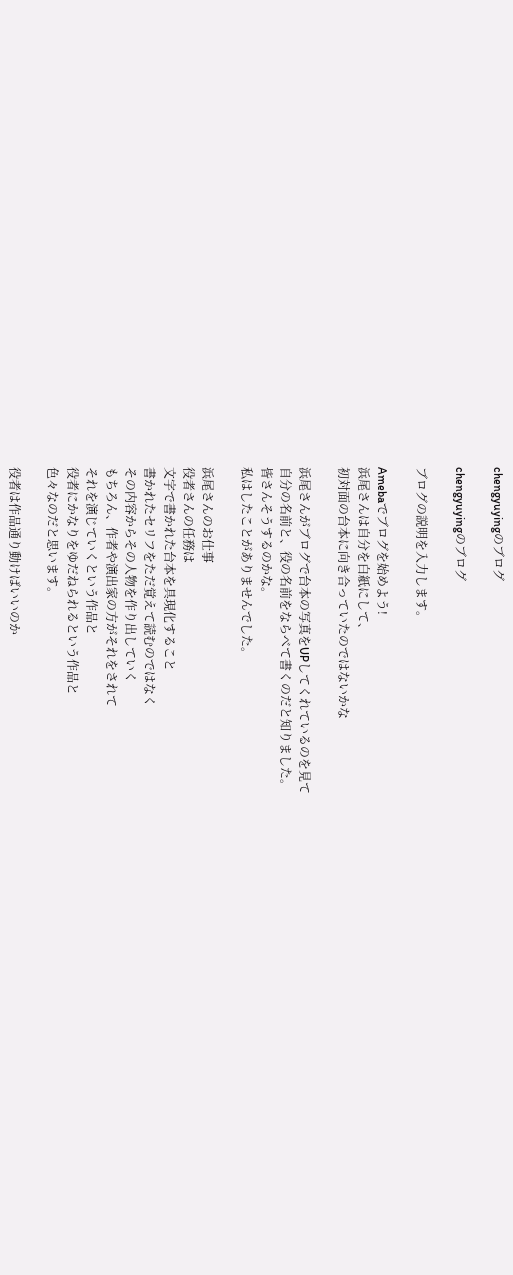chengyuyingのブログ

chengyuyingのブログ

ブログの説明を入力します。

Amebaでブログを始めよう!
浜尾さんは自分を白紙にして、
初対面の台本に向き合っていたのではないかな

浜尾さんがブログで台本の写真をUPしてくれているのを見て
自分の名前と、役の名前をならべて書くのだと知りました。
皆さんそうするのかな。
私はしたことがありませんでした。

浜尾さんのお仕事
役者さんの任務は
文字で書かれた台本を具現化すること
書かれたセリフをただ覚えて読むのではなく
その内容からその人物を作り出していく
もちろん、作者や演出家の方がそれをされて
それを演じていくという作品と
役者にかなりをゆだねられるという作品と
色々なのだと思います。

役者は作品通り動けばいいのか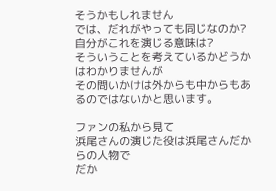そうかもしれません
では、だれがやっても同じなのか?
自分がこれを演じる意味は?
そういうことを考えているかどうかはわかりませんが
その問いかけは外からも中からもあるのではないかと思います。

ファンの私から見て
浜尾さんの演じた役は浜尾さんだからの人物で
だか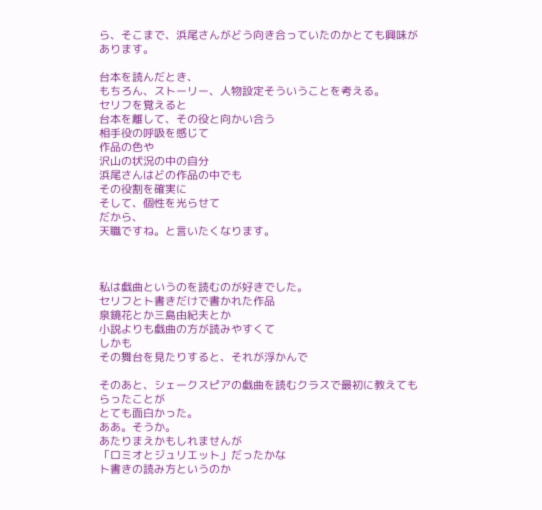ら、そこまで、浜尾さんがどう向き合っていたのかとても興味があります。

台本を読んだとき、
もちろん、ストーリー、人物設定そういうことを考える。
セリフを覚えると
台本を離して、その役と向かい合う
相手役の呼吸を感じて
作品の色や
沢山の状況の中の自分
浜尾さんはどの作品の中でも
その役割を確実に
そして、個性を光らせて
だから、
天職ですね。と言いたくなります。



私は戯曲というのを読むのが好きでした。
セリフとト書きだけで書かれた作品
泉鏡花とか三島由紀夫とか
小説よりも戯曲の方が読みやすくて
しかも
その舞台を見たりすると、それが浮かんで

そのあと、シェークスピアの戯曲を読むクラスで最初に教えてもらったことが
とても面白かった。
ああ。そうか。
あたりまえかもしれませんが
「ロミオとジュリエット」だったかな
ト書きの読み方というのか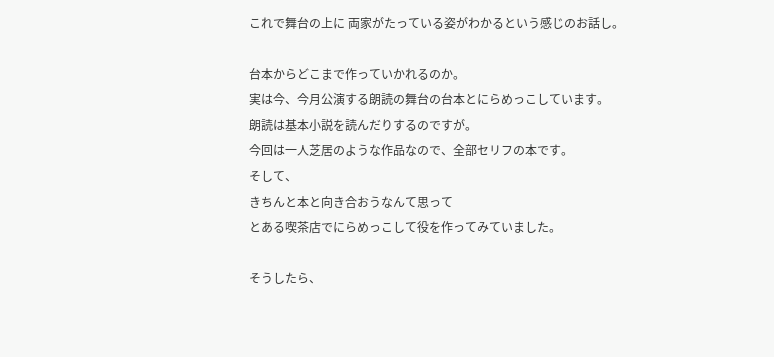これで舞台の上に 両家がたっている姿がわかるという感じのお話し。

台本からどこまで作っていかれるのか。
実は今、今月公演する朗読の舞台の台本とにらめっこしています。
朗読は基本小説を読んだりするのですが。
今回は一人芝居のような作品なので、全部セリフの本です。
そして、
きちんと本と向き合おうなんて思って
とある喫茶店でにらめっこして役を作ってみていました。

そうしたら、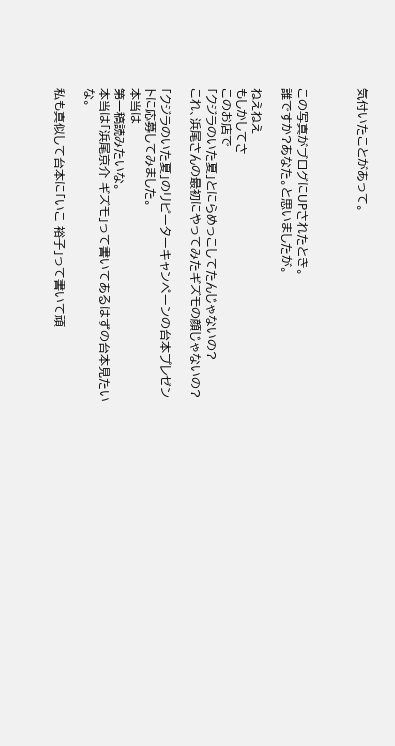気付いたことがあって。



この写真がブログにUPされたとき。
誰ですか?あなた。と思いましたが。

ねえねえ
もしかしてさ
このお店で
「クジラのいた夏」とにらめっこしてたんじゃないの?
これ、浜尾さんの最初にやってみたギズモの顔じゃないの?

「クジラのいた夏」のリピーターキャンペーンの台本プレゼントに応募してみました。
本当は
第一稿読みたいな。
本当は「浜尾京介 ギズモ」って書いてあるはずの台本見たいな。

私も真似して台本に「いこ 裕子」って書いて頑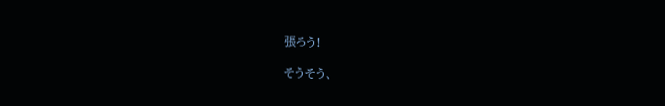張ろう!

そうそう、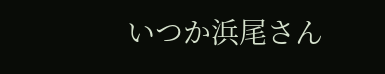いつか浜尾さん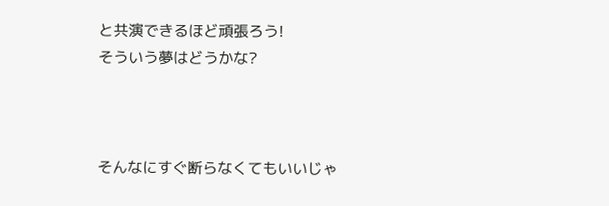と共演できるほど頑張ろう!
そういう夢はどうかな?



そんなにすぐ断らなくてもいいじゃ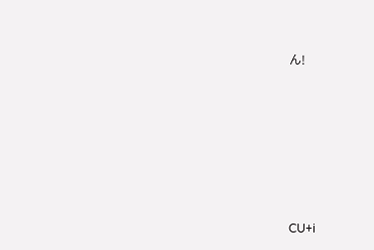ん!











CU+i